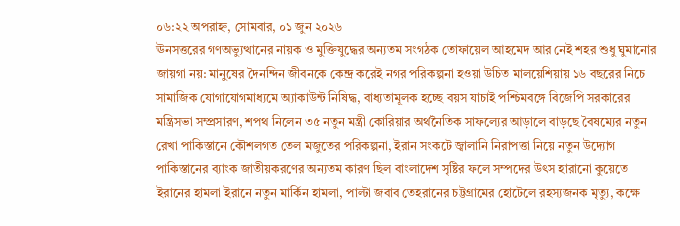০৬:২২ অপরাহ্ন, সোমবার, ০১ জুন ২০২৬
ঊনসত্তরের গণঅভ্যুত্থানের নায়ক ও মুক্তিযুদ্ধের অন্যতম সংগঠক তোফায়েল আহমেদ আর নেই শহর শুধু ঘুমানোর জায়গা নয়: মানুষের দৈনন্দিন জীবনকে কেন্দ্র করেই নগর পরিকল্পনা হওয়া উচিত মালয়েশিয়ায় ১৬ বছরের নিচে সামাজিক যোগাযোগমাধ্যমে অ্যাকাউন্ট নিষিদ্ধ, বাধ্যতামূলক হচ্ছে বয়স যাচাই পশ্চিমবঙ্গে বিজেপি সরকারের মন্ত্রিসভা সম্প্রসারণ, শপথ নিলেন ৩৫ নতুন মন্ত্রী কোরিয়ার অর্থনৈতিক সাফল্যের আড়ালে বাড়ছে বৈষম্যের নতুন রেখা পাকিস্তানে কৌশলগত তেল মজুতের পরিকল্পনা, ইরান সংকটে জ্বালানি নিরাপত্তা নিয়ে নতুন উদ্যোগ পাকিস্তানের ব্যাংক জাতীয়করণের অন্যতম কারণ ছিল বাংলাদেশ সৃষ্টির ফলে সম্পদের উৎস হারানো কুয়েতে ইরানের হামলা ইরানে নতুন মার্কিন হামলা, পাল্টা জবাব তেহরানের চট্টগ্রামের হোটেলে রহস্যজনক মৃত্যু, কক্ষে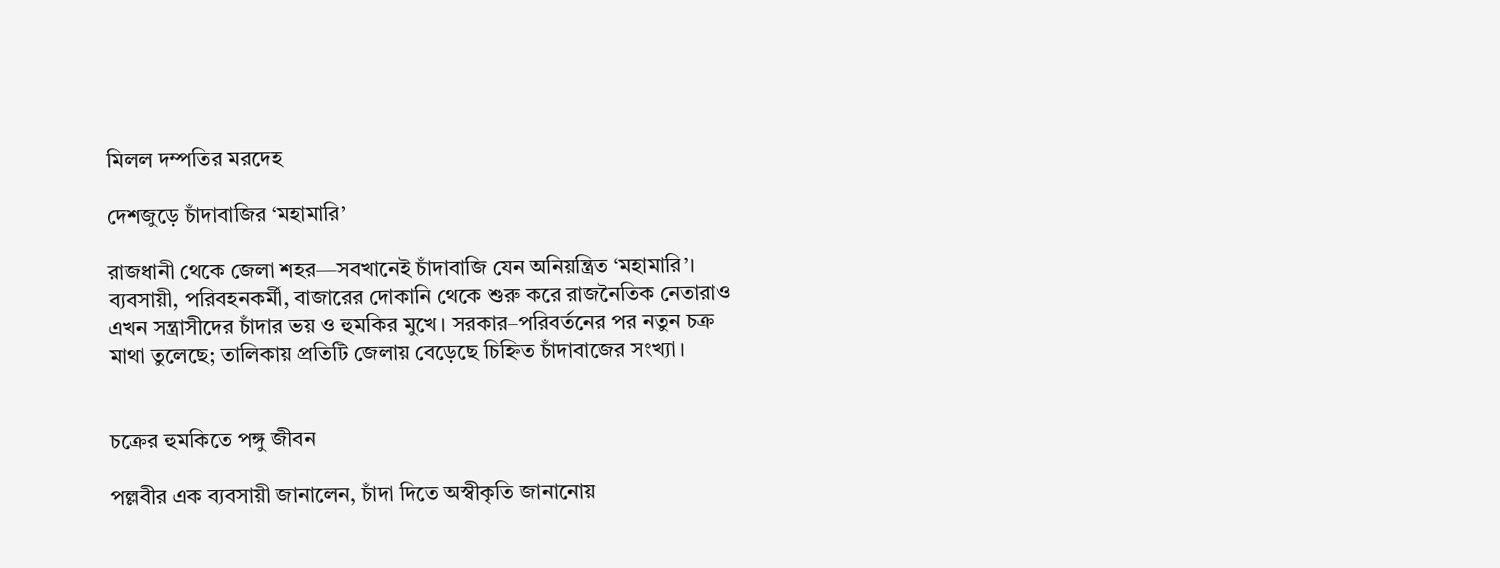মিলল দম্পতির মরদেহ

দেশজুড়ে চাঁদাবাজির ‘মহামারি’

রাজধানী থেকে জেলা শহর—সবখানেই চাঁদাবাজি যেন অনিয়ন্ত্রিত ‘মহামারি’। ব্যবসায়ী, পরিবহনকর্মী, বাজারের দোকানি থেকে শুরু করে রাজনৈতিক নেতারাও এখন সন্ত্রাসীদের চাঁদার ভয় ও হুমকির মুখে। সরকার–পরিবর্তনের পর নতুন চক্র মাথা তুলেছে; তালিকায় প্রতিটি জেলায় বেড়েছে চিহ্নিত চাঁদাবাজের সংখ্যা।


চক্রের হুমকিতে পঙ্গু জীবন

পল্লবীর এক ব্যবসায়ী জানালেন, চাঁদা দিতে অস্বীকৃতি জানানোয়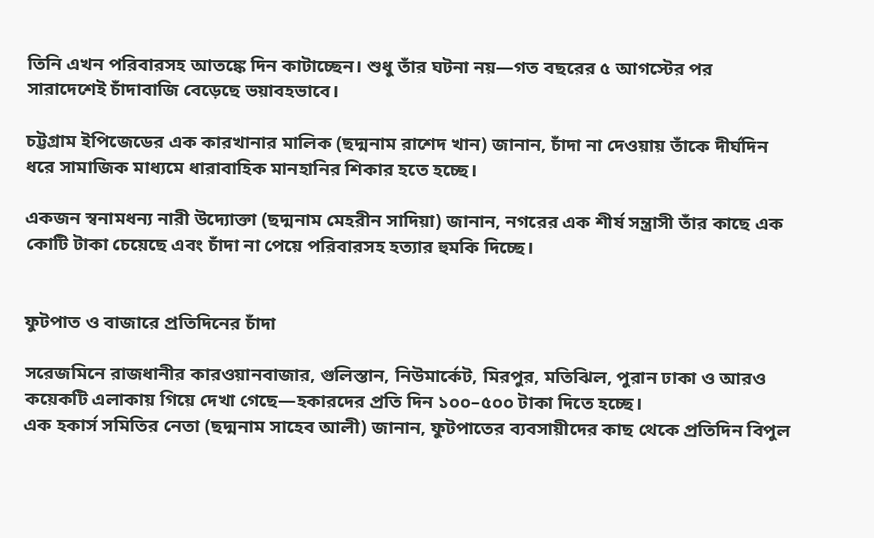তিনি এখন পরিবারসহ আতঙ্কে দিন কাটাচ্ছেন। শুধু তাঁর ঘটনা নয়—গত বছরের ৫ আগস্টের পর সারাদেশেই চাঁদাবাজি বেড়েছে ভয়াবহভাবে।

চট্টগ্রাম ইপিজেডের এক কারখানার মালিক (ছদ্মনাম রাশেদ খান) জানান, চাঁদা না দেওয়ায় তাঁকে দীর্ঘদিন ধরে সামাজিক মাধ্যমে ধারাবাহিক মানহানির শিকার হতে হচ্ছে।

একজন স্বনামধন্য নারী উদ্যোক্তা (ছদ্মনাম মেহরীন সাদিয়া) জানান, নগরের এক শীর্ষ সন্ত্রাসী তাঁর কাছে এক কোটি টাকা চেয়েছে এবং চাঁদা না পেয়ে পরিবারসহ হত্যার হুমকি দিচ্ছে।


ফুটপাত ও বাজারে প্রতিদিনের চাঁদা

সরেজমিনে রাজধানীর কারওয়ানবাজার, গুলিস্তান, নিউমার্কেট, মিরপুর, মতিঝিল, পুরান ঢাকা ও আরও কয়েকটি এলাকায় গিয়ে দেখা গেছে—হকারদের প্রতি দিন ১০০–৫০০ টাকা দিতে হচ্ছে।
এক হকার্স সমিতির নেতা (ছদ্মনাম সাহেব আলী) জানান, ফুটপাতের ব্যবসায়ীদের কাছ থেকে প্রতিদিন বিপুল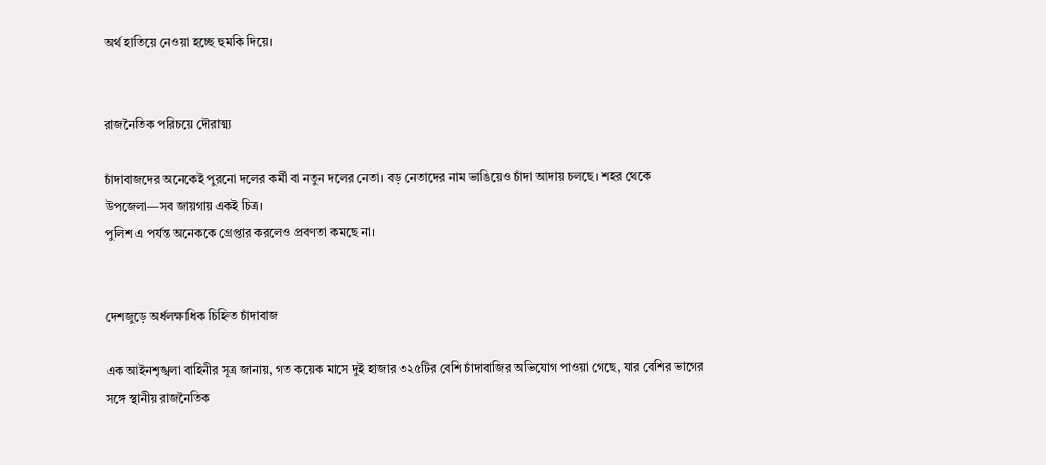অর্থ হাতিয়ে নেওয়া হচ্ছে হুমকি দিয়ে।


রাজনৈতিক পরিচয়ে দৌরাত্ম্য

চাঁদাবাজদের অনেকেই পুরনো দলের কর্মী বা নতুন দলের নেতা। বড় নেতাদের নাম ভাঙিয়েও চাঁদা আদায় চলছে। শহর থেকে উপজেলা—সব জায়গায় একই চিত্র।
পুলিশ এ পর্যন্ত অনেককে গ্রেপ্তার করলেও প্রবণতা কমছে না।


দেশজুড়ে অর্ধলক্ষাধিক চিহ্নিত চাঁদাবাজ

এক আইনশৃঙ্খলা বাহিনীর সূত্র জানায়, গত কয়েক মাসে দুই হাজার ৩২৫টির বেশি চাঁদাবাজির অভিযোগ পাওয়া গেছে, যার বেশির ভাগের সঙ্গে স্থানীয় রাজনৈতিক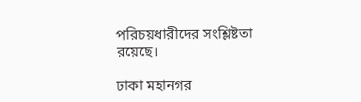পরিচয়ধারীদের সংশ্লিষ্টতা রয়েছে।

ঢাকা মহানগর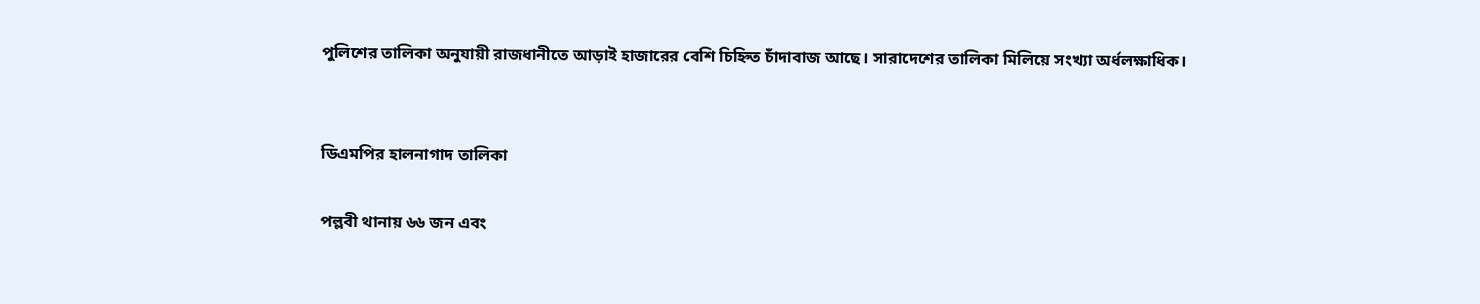পুলিশের তালিকা অনুযায়ী রাজধানীতে আড়াই হাজারের বেশি চিহ্নিত চাঁদাবাজ আছে। সারাদেশের তালিকা মিলিয়ে সংখ্যা অর্ধলক্ষাধিক।


ডিএমপির হালনাগাদ তালিকা

পল্লবী থানায় ৬৬ জন এবং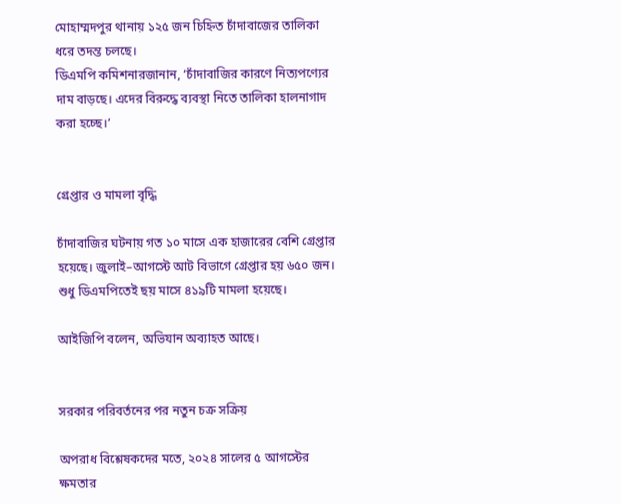মোহাম্মদপুর থানায় ১২৫ জন চিহ্নিত চাঁদাবাজের তালিকা ধরে তদন্ত চলছে।
ডিএমপি কমিশনারজানান, ‘চাঁদাবাজির কারণে নিত্যপণ্যের দাম বাড়ছে। এদের বিরুদ্ধে ব্যবস্থা নিতে তালিকা হালনাগাদ করা হচ্ছে।’


গ্রেপ্তার ও মামলা বৃদ্ধি

চাঁদাবাজির ঘটনায় গত ১০ মাসে এক হাজারের বেশি গ্রেপ্তার হয়েছে। জুলাই–আগস্টে আট বিভাগে গ্রেপ্তার হয় ৬৫০ জন। শুধু ডিএমপিতেই ছয় মাসে ৪১৯টি মামলা হয়েছে।

আইজিপি বলেন, অভিযান অব্যাহত আছে।


সরকার পরিবর্তনের পর নতুন চক্র সক্রিয়

অপরাধ বিশ্লেষকদের মতে, ২০২৪ সালের ৫ আগস্টের ক্ষমতার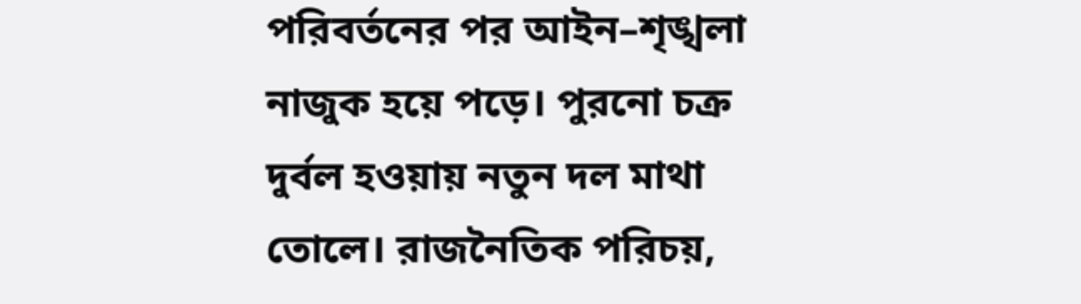পরিবর্তনের পর আইন–শৃঙ্খলা নাজুক হয়ে পড়ে। পুরনো চক্র দুর্বল হওয়ায় নতুন দল মাথা তোলে। রাজনৈতিক পরিচয়,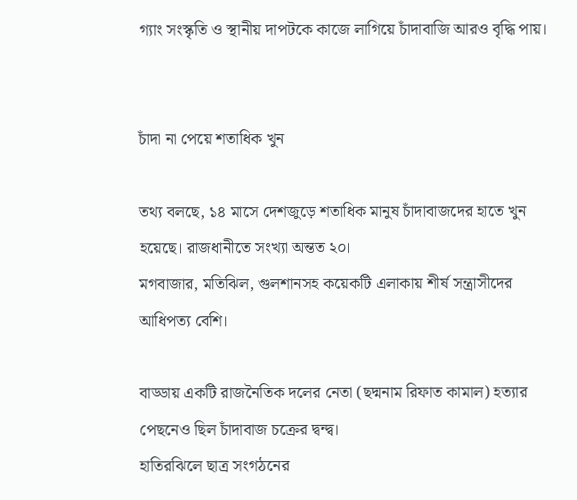গ্যাং সংস্কৃতি ও স্থানীয় দাপটকে কাজে লাগিয়ে চাঁদাবাজি আরও বৃদ্ধি পায়।


চাঁদা না পেয়ে শতাধিক খুন

তথ্য বলছে, ১৪ মাসে দেশজুড়ে শতাধিক মানুষ চাঁদাবাজদের হাতে খুন হয়েছে। রাজধানীতে সংখ্যা অন্তত ২০।
মগবাজার, মতিঝিল, গুলশানসহ কয়েকটি এলাকায় শীর্ষ সন্ত্রাসীদের আধিপত্য বেশি।

বাড্ডায় একটি রাজনৈতিক দলের নেতা (ছদ্মনাম রিফাত কামাল) হত্যার পেছনেও ছিল চাঁদাবাজ চক্রের দ্বন্দ্ব।
হাতিরঝিলে ছাত্র সংগঠনের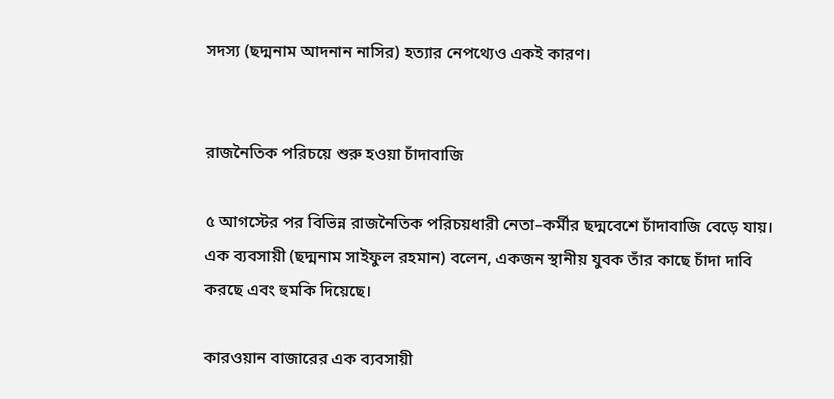সদস্য (ছদ্মনাম আদনান নাসির) হত্যার নেপথ্যেও একই কারণ।


রাজনৈতিক পরিচয়ে শুরু হওয়া চাঁদাবাজি

৫ আগস্টের পর বিভিন্ন রাজনৈতিক পরিচয়ধারী নেতা–কর্মীর ছদ্মবেশে চাঁদাবাজি বেড়ে যায়।
এক ব্যবসায়ী (ছদ্মনাম সাইফুল রহমান) বলেন, একজন স্থানীয় যুবক তাঁর কাছে চাঁদা দাবি করছে এবং হুমকি দিয়েছে।

কারওয়ান বাজারের এক ব্যবসায়ী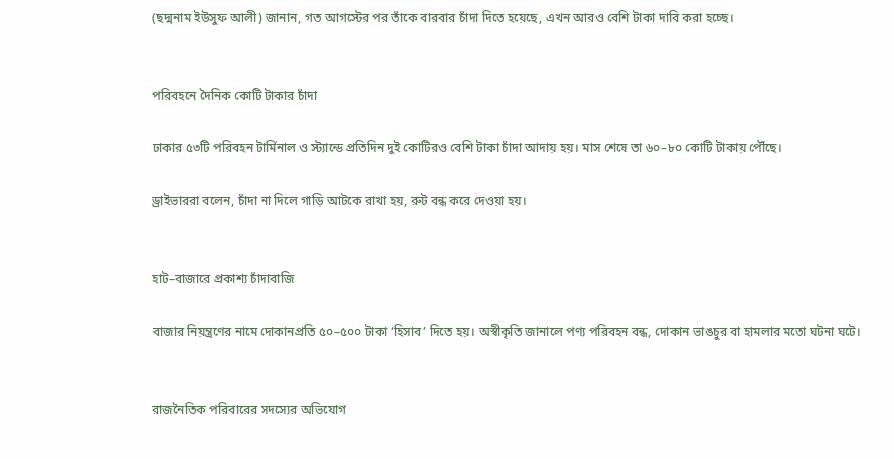(ছদ্মনাম ইউসুফ আলী) জানান, গত আগস্টের পর তাঁকে বারবার চাঁদা দিতে হয়েছে, এখন আরও বেশি টাকা দাবি করা হচ্ছে।


পরিবহনে দৈনিক কোটি টাকার চাঁদা

ঢাকার ৫৩টি পরিবহন টার্মিনাল ও স্ট্যান্ডে প্রতিদিন দুই কোটিরও বেশি টাকা চাঁদা আদায় হয়। মাস শেষে তা ৬০–৮০ কোটি টাকায় পৌঁছে।

ড্রাইভাররা বলেন, চাঁদা না দিলে গাড়ি আটকে রাখা হয়, রুট বন্ধ করে দেওয়া হয়।


হাট–বাজারে প্রকাশ্য চাঁদাবাজি

বাজার নিয়ন্ত্রণের নামে দোকানপ্রতি ৫০–৫০০ টাকা ‘হিসাব’ দিতে হয়। অস্বীকৃতি জানালে পণ্য পরিবহন বন্ধ, দোকান ভাঙচুর বা হামলার মতো ঘটনা ঘটে।


রাজনৈতিক পরিবারের সদস্যের অভিযোগ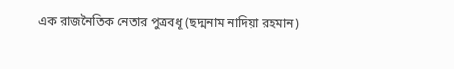এক রাজনৈতিক নেতার পুত্রবধূ (ছদ্মনাম নাদিয়া রহমান)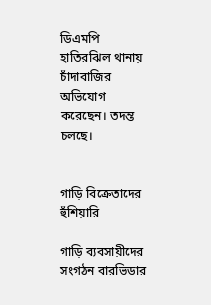ডিএমপি হাতিরঝিল থানায় চাঁদাবাজির অভিযোগ করেছেন। তদন্ত চলছে।


গাড়ি বিক্রেতাদের হুঁশিয়ারি

গাড়ি ব্যবসায়ীদের সংগঠন বারভিডার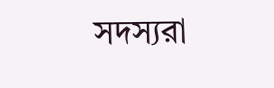সদস্যরা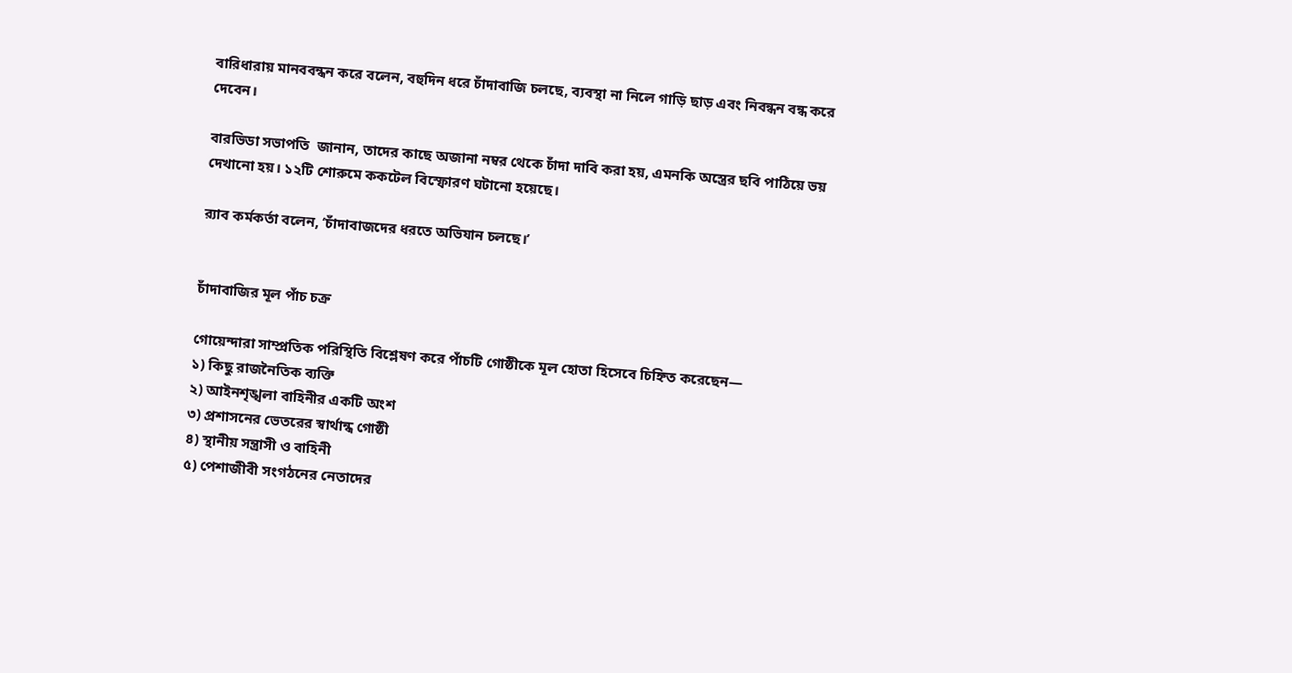বারিধারায় মানববন্ধন করে বলেন, বহুদিন ধরে চাঁদাবাজি চলছে, ব্যবস্থা না নিলে গাড়ি ছাড় এবং নিবন্ধন বন্ধ করে দেবেন।

বারভিডা সভাপতি  জানান, তাদের কাছে অজানা নম্বর থেকে চাঁদা দাবি করা হয়, এমনকি অস্ত্রের ছবি পাঠিয়ে ভয় দেখানো হয়। ১২টি শোরুমে ককটেল বিস্ফোরণ ঘটানো হয়েছে।

র‌্যাব কর্মকর্তা বলেন, ‘চাঁদাবাজদের ধরতে অভিযান চলছে।’


চাঁদাবাজির মূল পাঁচ চক্র

গোয়েন্দারা সাম্প্রতিক পরিস্থিতি বিশ্লেষণ করে পাঁচটি গোষ্ঠীকে মূল হোতা হিসেবে চিহ্নিত করেছেন—
১) কিছু রাজনৈতিক ব্যক্তি
২) আইনশৃঙ্খলা বাহিনীর একটি অংশ
৩) প্রশাসনের ভেতরের স্বার্থান্ধ গোষ্ঠী
৪) স্থানীয় সন্ত্রাসী ও বাহিনী
৫) পেশাজীবী সংগঠনের নেতাদের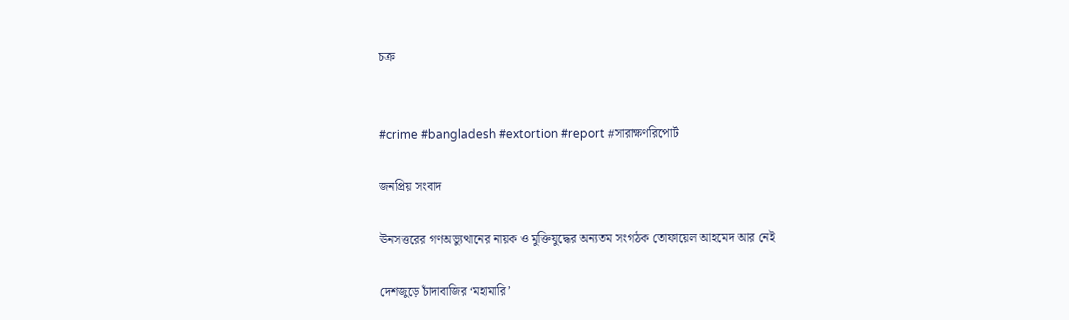চক্র


#crime #bangladesh #extortion #report #সারাক্ষণরিপোর্ট

জনপ্রিয় সংবাদ

ঊনসত্তরের গণঅভ্যুত্থানের নায়ক ও মুক্তিযুদ্ধের অন্যতম সংগঠক তোফায়েল আহমেদ আর নেই

দেশজুড়ে চাঁদাবাজির ‘মহামারি’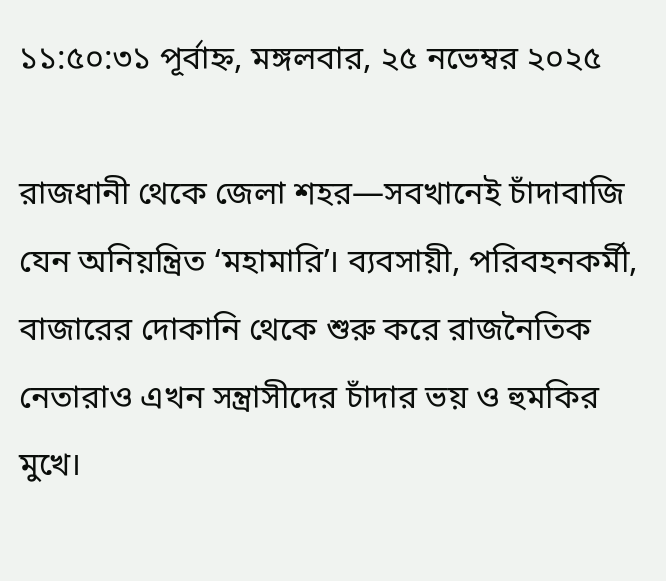১১:৫০:৩১ পূর্বাহ্ন, মঙ্গলবার, ২৫ নভেম্বর ২০২৫

রাজধানী থেকে জেলা শহর—সবখানেই চাঁদাবাজি যেন অনিয়ন্ত্রিত ‘মহামারি’। ব্যবসায়ী, পরিবহনকর্মী, বাজারের দোকানি থেকে শুরু করে রাজনৈতিক নেতারাও এখন সন্ত্রাসীদের চাঁদার ভয় ও হুমকির মুখে।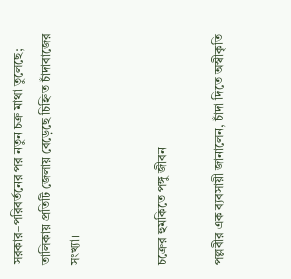সরকার–পরিবর্তনের পর নতুন চক্র মাথা তুলেছে; তালিকায় প্রতিটি জেলায় বেড়েছে চিহ্নিত চাঁদাবাজের সংখ্যা।


চক্রের হুমকিতে পঙ্গু জীবন

পল্লবীর এক ব্যবসায়ী জানালেন, চাঁদা দিতে অস্বীকৃতি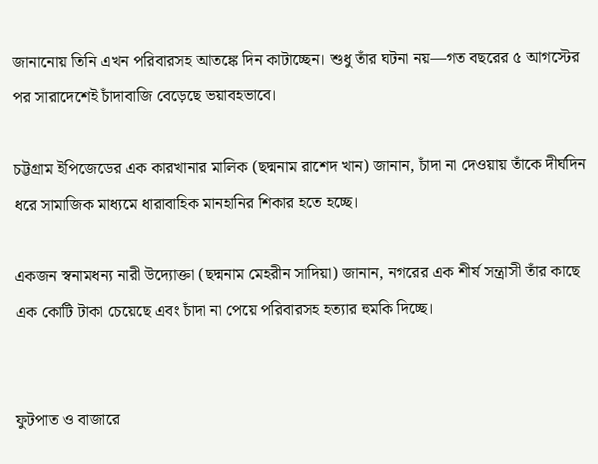জানানোয় তিনি এখন পরিবারসহ আতঙ্কে দিন কাটাচ্ছেন। শুধু তাঁর ঘটনা নয়—গত বছরের ৫ আগস্টের পর সারাদেশেই চাঁদাবাজি বেড়েছে ভয়াবহভাবে।

চট্টগ্রাম ইপিজেডের এক কারখানার মালিক (ছদ্মনাম রাশেদ খান) জানান, চাঁদা না দেওয়ায় তাঁকে দীর্ঘদিন ধরে সামাজিক মাধ্যমে ধারাবাহিক মানহানির শিকার হতে হচ্ছে।

একজন স্বনামধন্য নারী উদ্যোক্তা (ছদ্মনাম মেহরীন সাদিয়া) জানান, নগরের এক শীর্ষ সন্ত্রাসী তাঁর কাছে এক কোটি টাকা চেয়েছে এবং চাঁদা না পেয়ে পরিবারসহ হত্যার হুমকি দিচ্ছে।


ফুটপাত ও বাজারে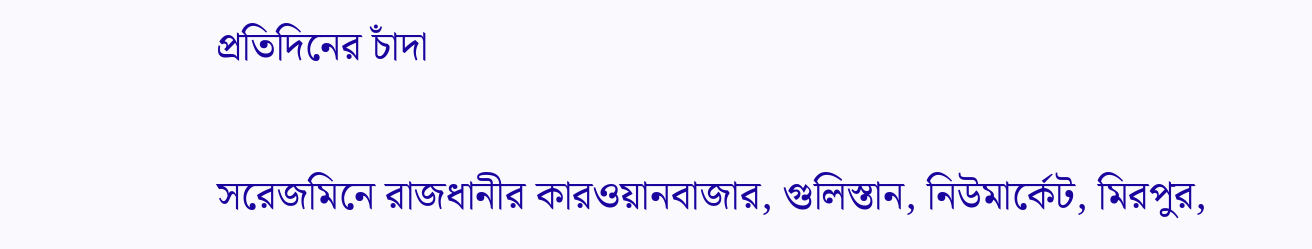প্রতিদিনের চাঁদা

সরেজমিনে রাজধানীর কারওয়ানবাজার, গুলিস্তান, নিউমার্কেট, মিরপুর,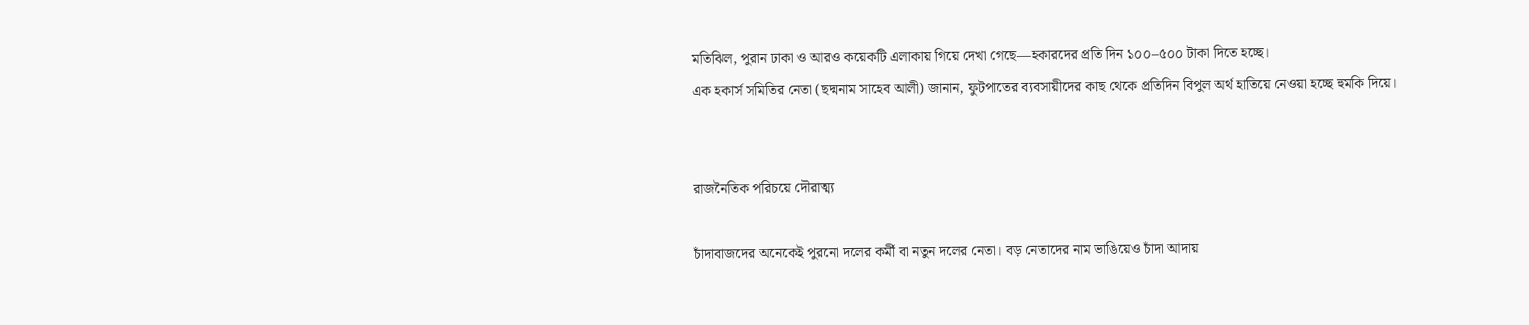মতিঝিল, পুরান ঢাকা ও আরও কয়েকটি এলাকায় গিয়ে দেখা গেছে—হকারদের প্রতি দিন ১০০–৫০০ টাকা দিতে হচ্ছে।
এক হকার্স সমিতির নেতা (ছদ্মনাম সাহেব আলী) জানান, ফুটপাতের ব্যবসায়ীদের কাছ থেকে প্রতিদিন বিপুল অর্থ হাতিয়ে নেওয়া হচ্ছে হুমকি দিয়ে।


রাজনৈতিক পরিচয়ে দৌরাত্ম্য

চাঁদাবাজদের অনেকেই পুরনো দলের কর্মী বা নতুন দলের নেতা। বড় নেতাদের নাম ভাঙিয়েও চাঁদা আদায়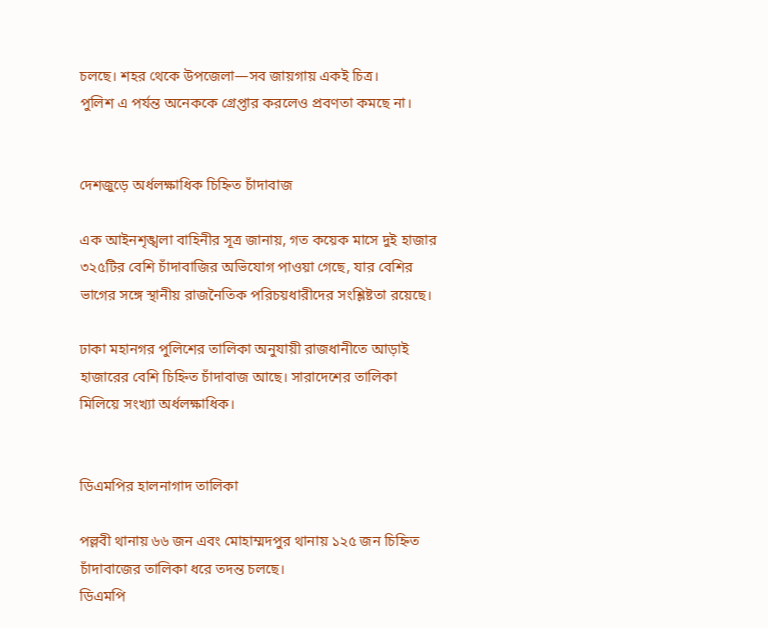চলছে। শহর থেকে উপজেলা—সব জায়গায় একই চিত্র।
পুলিশ এ পর্যন্ত অনেককে গ্রেপ্তার করলেও প্রবণতা কমছে না।


দেশজুড়ে অর্ধলক্ষাধিক চিহ্নিত চাঁদাবাজ

এক আইনশৃঙ্খলা বাহিনীর সূত্র জানায়, গত কয়েক মাসে দুই হাজার ৩২৫টির বেশি চাঁদাবাজির অভিযোগ পাওয়া গেছে, যার বেশির ভাগের সঙ্গে স্থানীয় রাজনৈতিক পরিচয়ধারীদের সংশ্লিষ্টতা রয়েছে।

ঢাকা মহানগর পুলিশের তালিকা অনুযায়ী রাজধানীতে আড়াই হাজারের বেশি চিহ্নিত চাঁদাবাজ আছে। সারাদেশের তালিকা মিলিয়ে সংখ্যা অর্ধলক্ষাধিক।


ডিএমপির হালনাগাদ তালিকা

পল্লবী থানায় ৬৬ জন এবং মোহাম্মদপুর থানায় ১২৫ জন চিহ্নিত চাঁদাবাজের তালিকা ধরে তদন্ত চলছে।
ডিএমপি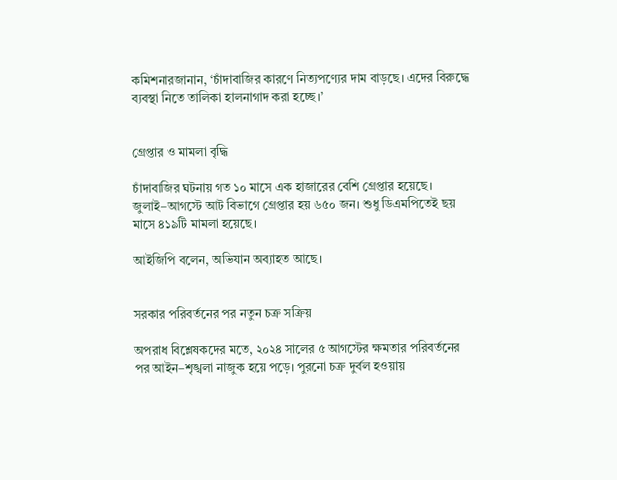কমিশনারজানান, ‘চাঁদাবাজির কারণে নিত্যপণ্যের দাম বাড়ছে। এদের বিরুদ্ধে ব্যবস্থা নিতে তালিকা হালনাগাদ করা হচ্ছে।’


গ্রেপ্তার ও মামলা বৃদ্ধি

চাঁদাবাজির ঘটনায় গত ১০ মাসে এক হাজারের বেশি গ্রেপ্তার হয়েছে। জুলাই–আগস্টে আট বিভাগে গ্রেপ্তার হয় ৬৫০ জন। শুধু ডিএমপিতেই ছয় মাসে ৪১৯টি মামলা হয়েছে।

আইজিপি বলেন, অভিযান অব্যাহত আছে।


সরকার পরিবর্তনের পর নতুন চক্র সক্রিয়

অপরাধ বিশ্লেষকদের মতে, ২০২৪ সালের ৫ আগস্টের ক্ষমতার পরিবর্তনের পর আইন–শৃঙ্খলা নাজুক হয়ে পড়ে। পুরনো চক্র দুর্বল হওয়ায়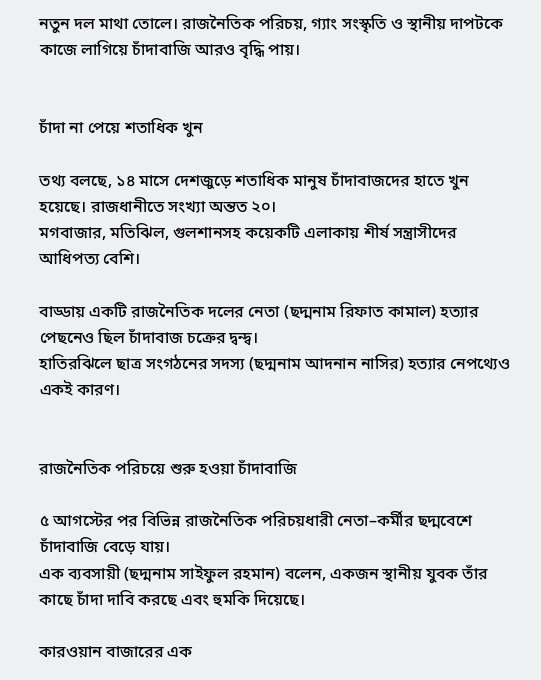নতুন দল মাথা তোলে। রাজনৈতিক পরিচয়, গ্যাং সংস্কৃতি ও স্থানীয় দাপটকে কাজে লাগিয়ে চাঁদাবাজি আরও বৃদ্ধি পায়।


চাঁদা না পেয়ে শতাধিক খুন

তথ্য বলছে, ১৪ মাসে দেশজুড়ে শতাধিক মানুষ চাঁদাবাজদের হাতে খুন হয়েছে। রাজধানীতে সংখ্যা অন্তত ২০।
মগবাজার, মতিঝিল, গুলশানসহ কয়েকটি এলাকায় শীর্ষ সন্ত্রাসীদের আধিপত্য বেশি।

বাড্ডায় একটি রাজনৈতিক দলের নেতা (ছদ্মনাম রিফাত কামাল) হত্যার পেছনেও ছিল চাঁদাবাজ চক্রের দ্বন্দ্ব।
হাতিরঝিলে ছাত্র সংগঠনের সদস্য (ছদ্মনাম আদনান নাসির) হত্যার নেপথ্যেও একই কারণ।


রাজনৈতিক পরিচয়ে শুরু হওয়া চাঁদাবাজি

৫ আগস্টের পর বিভিন্ন রাজনৈতিক পরিচয়ধারী নেতা–কর্মীর ছদ্মবেশে চাঁদাবাজি বেড়ে যায়।
এক ব্যবসায়ী (ছদ্মনাম সাইফুল রহমান) বলেন, একজন স্থানীয় যুবক তাঁর কাছে চাঁদা দাবি করছে এবং হুমকি দিয়েছে।

কারওয়ান বাজারের এক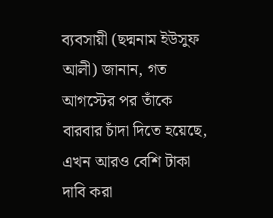ব্যবসায়ী (ছদ্মনাম ইউসুফ আলী) জানান, গত আগস্টের পর তাঁকে বারবার চাঁদা দিতে হয়েছে, এখন আরও বেশি টাকা দাবি করা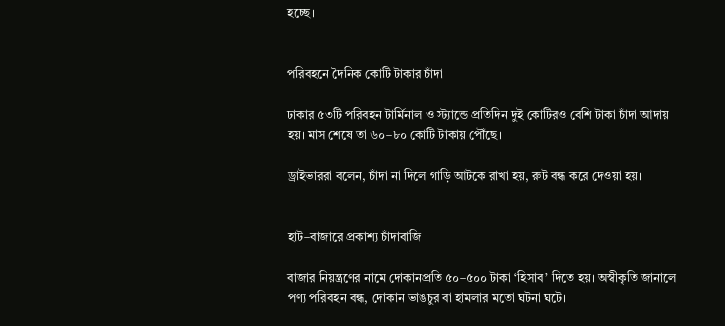হচ্ছে।


পরিবহনে দৈনিক কোটি টাকার চাঁদা

ঢাকার ৫৩টি পরিবহন টার্মিনাল ও স্ট্যান্ডে প্রতিদিন দুই কোটিরও বেশি টাকা চাঁদা আদায় হয়। মাস শেষে তা ৬০–৮০ কোটি টাকায় পৌঁছে।

ড্রাইভাররা বলেন, চাঁদা না দিলে গাড়ি আটকে রাখা হয়, রুট বন্ধ করে দেওয়া হয়।


হাট–বাজারে প্রকাশ্য চাঁদাবাজি

বাজার নিয়ন্ত্রণের নামে দোকানপ্রতি ৫০–৫০০ টাকা ‘হিসাব’ দিতে হয়। অস্বীকৃতি জানালে পণ্য পরিবহন বন্ধ, দোকান ভাঙচুর বা হামলার মতো ঘটনা ঘটে।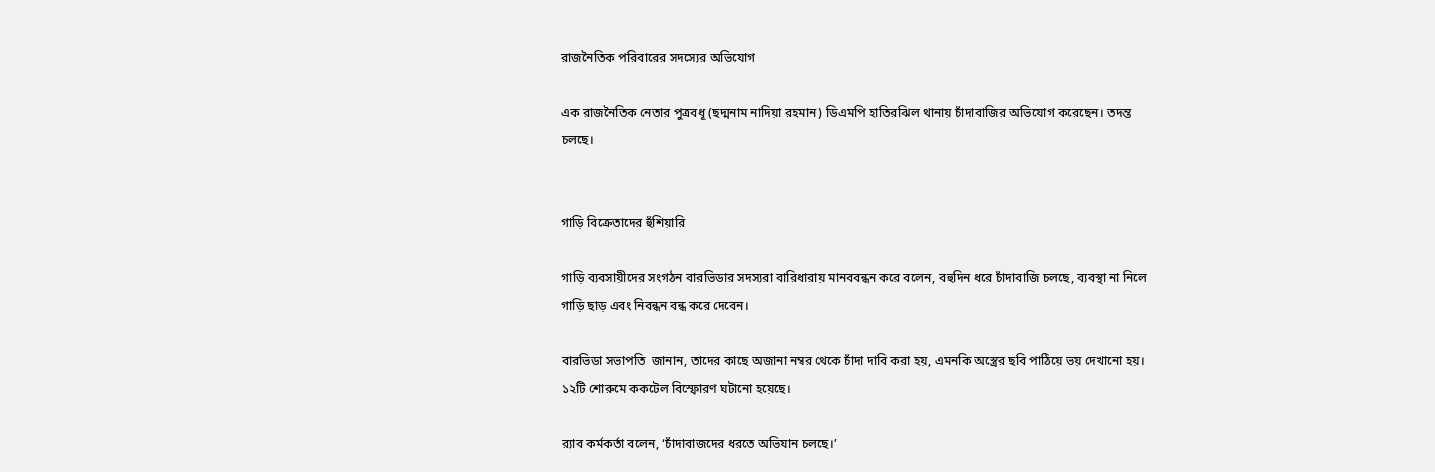রাজনৈতিক পরিবারের সদস্যের অভিযোগ

এক রাজনৈতিক নেতার পুত্রবধূ (ছদ্মনাম নাদিয়া রহমান) ডিএমপি হাতিরঝিল থানায় চাঁদাবাজির অভিযোগ করেছেন। তদন্ত চলছে।


গাড়ি বিক্রেতাদের হুঁশিয়ারি

গাড়ি ব্যবসায়ীদের সংগঠন বারভিডার সদস্যরা বারিধারায় মানববন্ধন করে বলেন, বহুদিন ধরে চাঁদাবাজি চলছে, ব্যবস্থা না নিলে গাড়ি ছাড় এবং নিবন্ধন বন্ধ করে দেবেন।

বারভিডা সভাপতি  জানান, তাদের কাছে অজানা নম্বর থেকে চাঁদা দাবি করা হয়, এমনকি অস্ত্রের ছবি পাঠিয়ে ভয় দেখানো হয়। ১২টি শোরুমে ককটেল বিস্ফোরণ ঘটানো হয়েছে।

র‌্যাব কর্মকর্তা বলেন, ‘চাঁদাবাজদের ধরতে অভিযান চলছে।’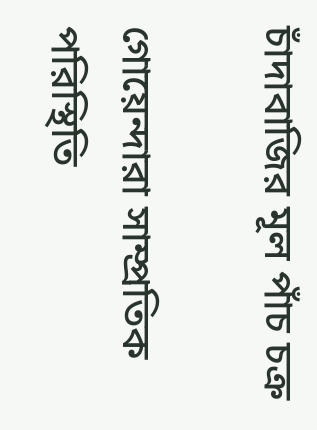চাঁদাবাজির মূল পাঁচ চক্র

গোয়েন্দারা সাম্প্রতিক পরিস্থিতি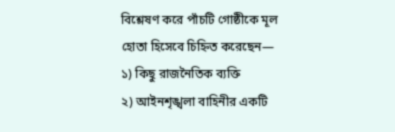বিশ্লেষণ করে পাঁচটি গোষ্ঠীকে মূল হোতা হিসেবে চিহ্নিত করেছেন—
১) কিছু রাজনৈতিক ব্যক্তি
২) আইনশৃঙ্খলা বাহিনীর একটি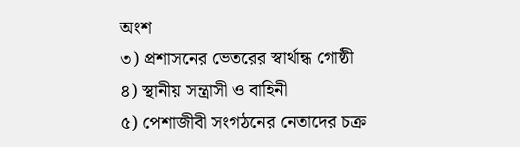অংশ
৩) প্রশাসনের ভেতরের স্বার্থান্ধ গোষ্ঠী
৪) স্থানীয় সন্ত্রাসী ও বাহিনী
৫) পেশাজীবী সংগঠনের নেতাদের চক্র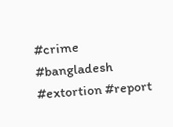#crime #bangladesh #extortion #report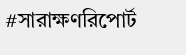#সারাক্ষণরিপোর্ট